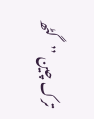ترک چین ’’گٹھ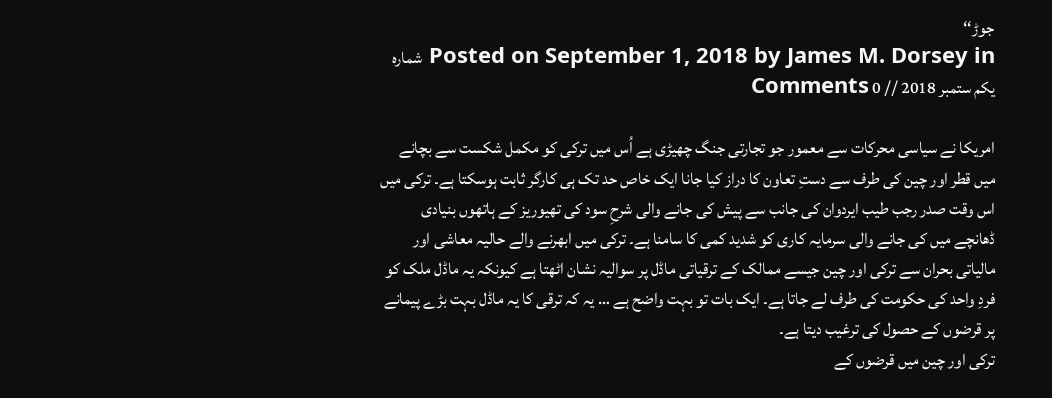جوڑ‘‘
Posted on September 1, 2018 by James M. Dorsey in شمارہ یکم ستمبر 2018 // 0 Comments

امریکا نے سیاسی محرکات سے معمور جو تجارتی جنگ چھیڑی ہے اُس میں ترکی کو مکمل شکست سے بچانے میں قطر اور چین کی طرف سے دستِ تعاون کا دراز کیا جانا ایک خاص حد تک ہی کارگر ثابت ہوسکتا ہے۔ ترکی میں اس وقت صدر رجب طیب ایردوان کی جانب سے پیش کی جانے والی شرحِ سود کی تھیوریز کے ہاتھوں بنیادی ڈھانچے میں کی جانے والی سرمایہ کاری کو شدید کمی کا سامنا ہے۔ ترکی میں ابھرنے والے حالیہ معاشی اور مالیاتی بحران سے ترکی اور چین جیسے ممالک کے ترقیاتی ماڈل پر سوالیہ نشان اٹھتا ہے کیونکہ یہ ماڈل ملک کو فردِ واحد کی حکومت کی طرف لے جاتا ہے۔ ایک بات تو بہت واضح ہے … یہ کہ ترقی کا یہ ماڈل بہت بڑے پیمانے پر قرضوں کے حصول کی ترغیب دیتا ہے۔
ترکی اور چین میں قرضوں کے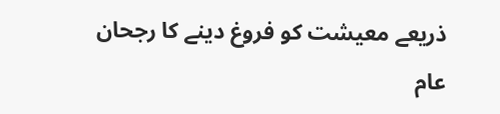ذریعے معیشت کو فروغ دینے کا رجحان عام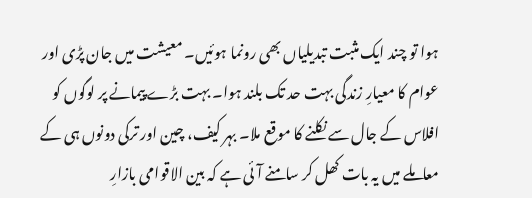ہوا تو چند ایک مثبت تبدیلیاں بھی رونما ہوئیں۔ معیشت میں جان پڑی اور عوام کا معیارِ زندگی بہت حد تک بلند ہوا۔ بہت بڑے پیمانے پر لوگوں کو افلاس کے جال سے نکلنے کا موقع ملا۔ بہر کیف، چین اور ترکی دونوں ہی کے معاملے میں یہ بات کھل کر سامنے آئی ہے کہ بین الاقوامی بازارِ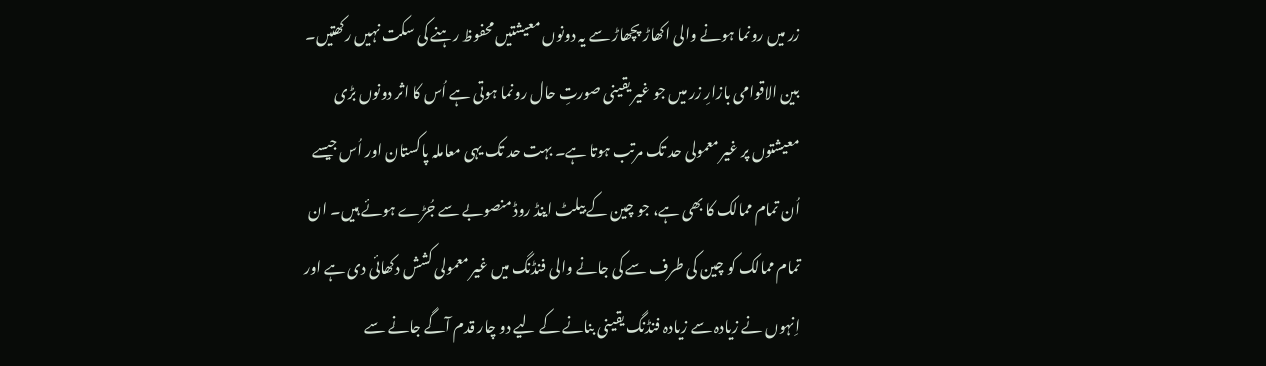زر میں رونما ہونے والی اکھاڑ پچھاڑ سے یہ دونوں معیشتیں محفوظ رہنے کی سکت نہیں رکھتیں۔ بین الاقوامی بازارِ زر میں جو غیر یقینی صورتِ حال رونما ہوتی ہے اُس کا اثر دونوں بڑی معیشتوں پر غیر معمولی حد تک مرتب ہوتا ہے۔ بہت حد تک یہی معاملہ پاکستان اور اُس جیسے اُن تمام ممالک کا بھی ہے، جو چین کے بیلٹ اینڈ روڈ منصوبے سے جُڑے ہوئے ہیں۔ ان تمام ممالک کو چین کی طرف سے کی جانے والی فنڈنگ میں غیر معمولی کشش دکھائی دی ہے اور اِنہوں نے زیادہ سے زیادہ فنڈنگ یقینی بنانے کے لیے دو چار قدم آگے جانے سے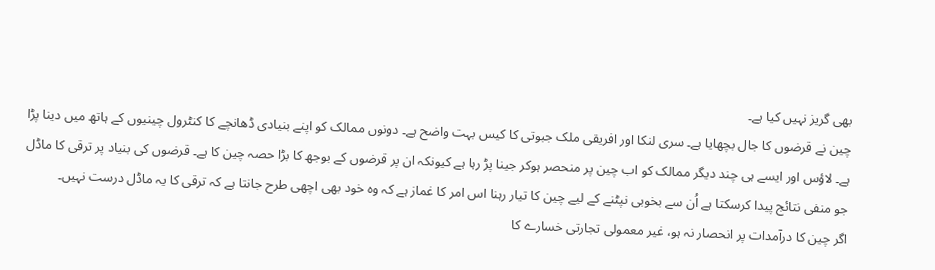بھی گریز نہیں کیا ہے۔
چین نے قرضوں کا جال بچھایا ہے۔ سری لنکا اور افریقی ملک جبوتی کا کیس بہت واضح ہے۔ دونوں ممالک کو اپنے بنیادی ڈھانچے کا کنٹرول چینیوں کے ہاتھ میں دینا پڑا ہے۔ لاؤس اور ایسے ہی چند دیگر ممالک کو اب چین پر منحصر ہوکر جینا پڑ رہا ہے کیونکہ ان پر قرضوں کے بوجھ کا بڑا حصہ چین کا ہے۔ قرضوں کی بنیاد پر ترقی کا ماڈل جو منفی نتائج پیدا کرسکتا ہے اُن سے بخوبی نپٹنے کے لیے چین کا تیار رہنا اس امر کا غماز ہے کہ وہ خود بھی اچھی طرح جانتا ہے کہ ترقی کا یہ ماڈل درست نہیں۔
اگر چین کا درآمدات پر انحصار نہ ہو، غیر معمولی تجارتی خسارے کا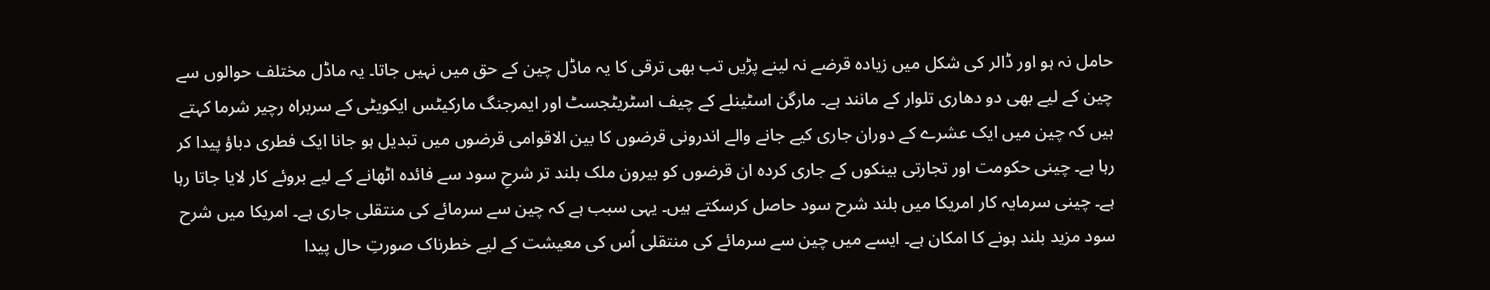حامل نہ ہو اور ڈالر کی شکل میں زیادہ قرضے نہ لینے پڑیں تب بھی ترقی کا یہ ماڈل چین کے حق میں نہیں جاتا۔ یہ ماڈل مختلف حوالوں سے چین کے لیے بھی دو دھاری تلوار کے مانند ہے۔ مارگن اسٹینلے کے چیف اسٹریٹجسٹ اور ایمرجنگ مارکیٹس ایکویٹی کے سربراہ رچیر شرما کہتے ہیں کہ چین میں ایک عشرے کے دوران جاری کیے جانے والے اندرونی قرضوں کا بین الاقوامی قرضوں میں تبدیل ہو جانا ایک فطری دباؤ پیدا کر رہا ہے۔ چینی حکومت اور تجارتی بینکوں کے جاری کردہ ان قرضوں کو بیرون ملک بلند تر شرحِ سود سے فائدہ اٹھانے کے لیے بروئے کار لایا جاتا رہا ہے۔ چینی سرمایہ کار امریکا میں بلند شرح سود حاصل کرسکتے ہیں۔ یہی سبب ہے کہ چین سے سرمائے کی منتقلی جاری ہے۔ امریکا میں شرح سود مزید بلند ہونے کا امکان ہے۔ ایسے میں چین سے سرمائے کی منتقلی اُس کی معیشت کے لیے خطرناک صورتِ حال پیدا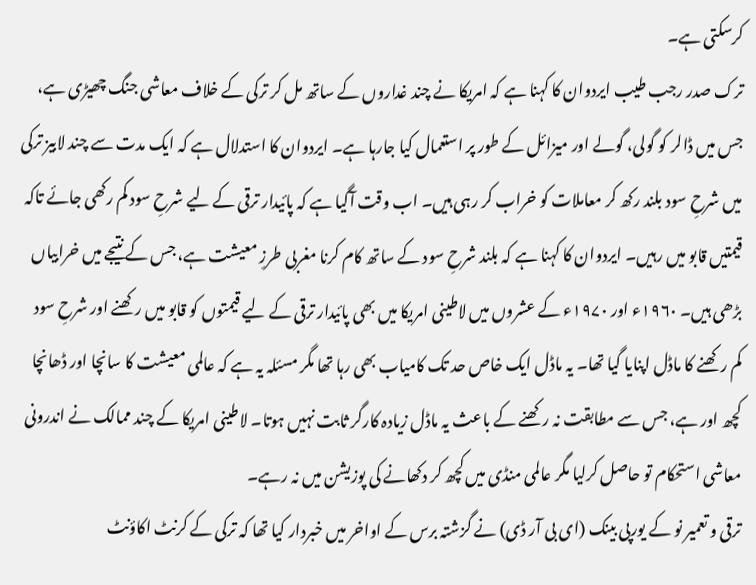کرسکتی ہے۔
ترک صدر رجب طیب ایردوان کا کہنا ہے کہ امریکا نے چند غداروں کے ساتھ مل کر ترکی کے خلاف معاشی جنگ چھیڑی ہے، جس میں ڈالر کو گولی، گولے اور میزائل کے طور پر استعمال کیا جارہا ہے۔ ایردوان کا استدلال ہے کہ ایک مدت سے چند لابیز ترکی میں شرحِ سود بلند رکھ کر معاملات کو خراب کر رہی ہیں۔ اب وقت آگیا ہے کہ پائیدار ترقی کے لیے شرحِ سود کم رکھی جائے تاکہ قیمتیں قابو میں رہیں۔ ایردوان کا کہنا ہے کہ بلند شرحِ سود کے ساتھ کام کرنا مغربی طرزِ معیشت ہے، جس کے نتیجے میں خرابیاں بڑھی ہیں۔ ۱۹۶۰ء اور ۱۹۷۰ء کے عشروں میں لاطینی امریکا میں بھی پائیدار ترقی کے لیے قیمتوں کو قابو میں رکھنے اور شرحِ سود کم رکھنے کا ماڈل اپنایا گیا تھا۔ یہ ماڈل ایک خاص حد تک کامیاب بھی رہا تھا مگر مسئلہ یہ ہے کہ عالمی معیشت کا سانچا اور ڈھانچا کچھ اور ہے، جس سے مطابقت نہ رکھنے کے باعث یہ ماڈل زیادہ کارگر ثابت نہیں ہوتا۔ لاطینی امریکا کے چند ممالک نے اندرونی معاشی استحکام تو حاصل کرلیا مگر عالمی منڈی میں کچھ کر دکھانے کی پوزیشن میں نہ رہے۔
ترقی و تعمیر نو کے یورپی بینک (ای بی آر ڈی) نے گزشتہ برس کے اواخر میں خبردار کیا تھا کہ ترکی کے کرنٹ اکاؤنٹ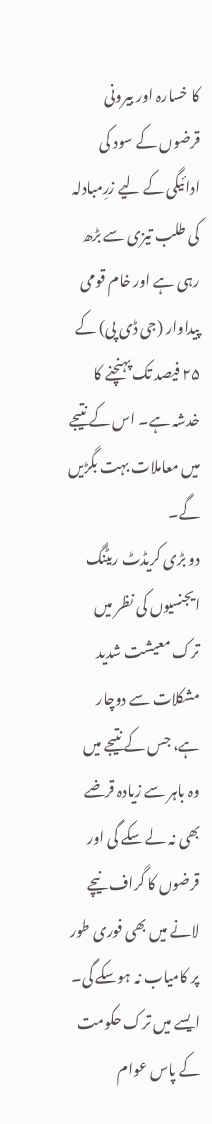کا خسارہ اور بیرونی قرضوں کے سود کی ادائیگی کے لیے زرِمبادلہ کی طلب تیزی سے بڑھ رہی ہے اور خام قومی پیداوار (جی ڈی پی) کے ۲۵ فیصد تک پہنچنے کا خدشہ ہے۔ اس کے نتیجے میں معاملات بہت بگڑیں گے۔
دو بڑی کریڈٹ ریٹنگ ایجنسیوں کی نظر میں ترک معیشت شدید مشکلات سے دوچار ہے، جس کے نتیجے میں وہ باہر سے زیادہ قرضے بھی نہ لے سکے گی اور قرضوں کا گراف نیچے لانے میں بھی فوری طور پر کامیاب نہ ہوسکے گی۔ ایسے میں ترک حکومت کے پاس عوام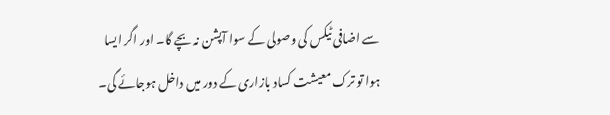سے اضافی ٹیکس کی وصولی کے سوا آپشن نہ بچے گا۔ اور اگر ایسا ہوا تو ترک معیشت کساد بازاری کے دور میں داخل ہوجائے گی۔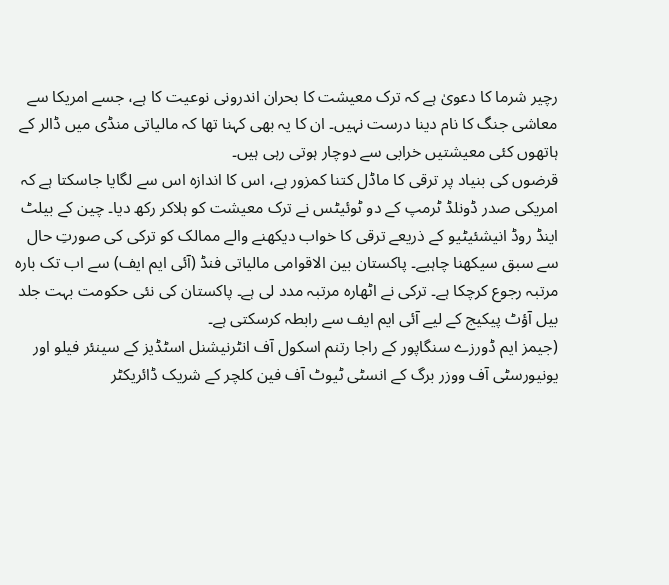رچیر شرما کا دعویٰ ہے کہ ترک معیشت کا بحران اندرونی نوعیت کا ہے، جسے امریکا سے معاشی جنگ کا نام دینا درست نہیں۔ ان کا یہ بھی کہنا تھا کہ مالیاتی منڈی میں ڈالر کے ہاتھوں کئی معیشتیں خرابی سے دوچار ہوتی رہی ہیں۔
قرضوں کی بنیاد پر ترقی کا ماڈل کتنا کمزور ہے، اس کا اندازہ اس سے لگایا جاسکتا ہے کہ امریکی صدر ڈونلڈ ٹرمپ کے دو ٹوئیٹس نے ترک معیشت کو ہلاکر رکھ دیا۔ چین کے بیلٹ اینڈ روڈ انیشئیٹیو کے ذریعے ترقی کا خواب دیکھنے والے ممالک کو ترکی کی صورتِ حال سے سبق سیکھنا چاہیے۔ پاکستان بین الاقوامی مالیاتی فنڈ (آئی ایم ایف) سے اب تک بارہ مرتبہ رجوع کرچکا ہے۔ ترکی نے اٹھارہ مرتبہ مدد لی ہے۔ پاکستان کی نئی حکومت بہت جلد بیل آؤٹ پیکیج کے لیے آئی ایم ایف سے رابطہ کرسکتی ہے۔
(جیمز ایم ڈورزے سنگاپور کے راجا رتنم اسکول آف انٹرنیشنل اسٹڈیز کے سینئر فیلو اور یونیورسٹی آف ووزر برگ کے انسٹی ٹیوٹ آف فین کلچر کے شریک ڈائریکٹر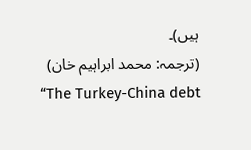ہیں)۔
(ترجمہ: محمد ابراہیم خان)
“The Turkey-China debt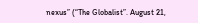nexus” (“The Globalist”. August 21,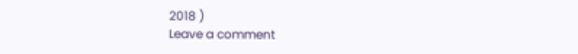2018 )
Leave a comment